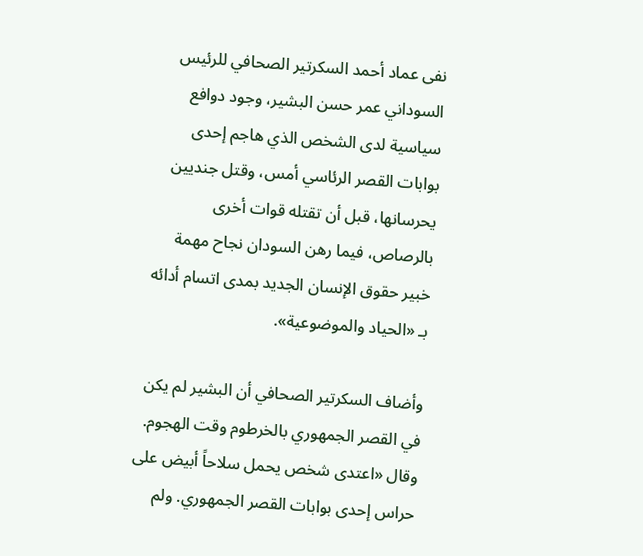نفى عماد أحمد السكرتير الصحافي للرئيس السوداني عمر حسن البشير، وجود دوافع سياسية لدى الشخص الذي هاجم إحدى بوابات القصر الرئاسي أمس، وقتل جنديين يحرسانها، قبل أن تقتله قوات أخرى بالرصاص، فيما رهن السودان نجاح مهمة خبير حقوق الإنسان الجديد بمدى اتسام أدائه بـ «الحياد والموضوعية».

وأضاف السكرتير الصحافي أن البشير لم يكن في القصر الجمهوري بالخرطوم وقت الهجوم. وقال «اعتدى شخص يحمل سلاحاً أبيض على حراس إحدى بوابات القصر الجمهوري. ولم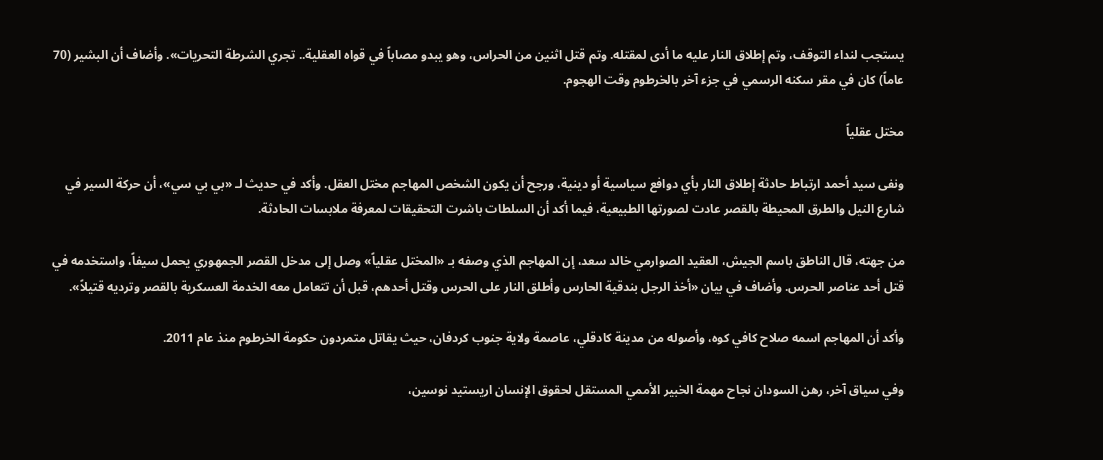يستجب لنداء التوقف، وتم إطلاق النار عليه ما أدى لمقتله. وتم قتل اثنين من الحراس، وهو يبدو مصاباً في قواه العقلية.. تجري الشرطة التحريات». وأضاف أن البشير (70 عاماً) كان في مقر سكنه الرسمي في جزء آخر بالخرطوم وقت الهجوم.

مختل عقلياً

ونفى سيد أحمد ارتباط حادثة إطلاق النار بأي دوافع سياسية أو دينية، ورجح أن يكون الشخص المهاجم مختل العقل. وأكد في حديث لـ «بي بي سي»، أن حركة السير في شارع النيل والطرق المحيطة بالقصر عادت لصورتها الطبيعية، فيما أكد أن السلطات باشرت التحقيقات لمعرفة ملابسات الحادثة.

من جهته، قال الناطق باسم الجيش، العقيد الصوارمي خالد سعد، إن المهاجم الذي وصفه بـ «المختل عقلياً» وصل إلى مدخل القصر الجمهوري يحمل سيفاً، واستخدمه في قتل أحد عناصر الحرس. وأضاف في بيان «أخذ الرجل بندقية الحارس وأطلق النار على الحرس وقتل أحدهم، قبل أن تتعامل معه الخدمة العسكرية بالقصر وترديه قتيلاً».

وأكد أن المهاجم اسمه صلاح كافي كوه، وأصوله من مدينة كادقلي، عاصمة ولاية جنوب كردفان، حيث يقاتل متمردون حكومة الخرطوم منذ عام 2011.

وفي سياق آخر، رهن السودان نجاح مهمة الخبير الأممي المستقل لحقوق الإنسان اريستيد نوسين،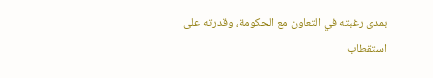بمدى رغبته في التعاون مع الحكومة، وقدرته على استقطاب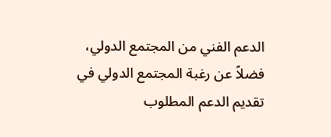الدعم الفني من المجتمع الدولي، فضلاً عن رغبة المجتمع الدولي في تقديم الدعم المطلوب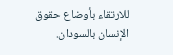للارتقاء بأوضاع حقوق الإنسان بالسودان.